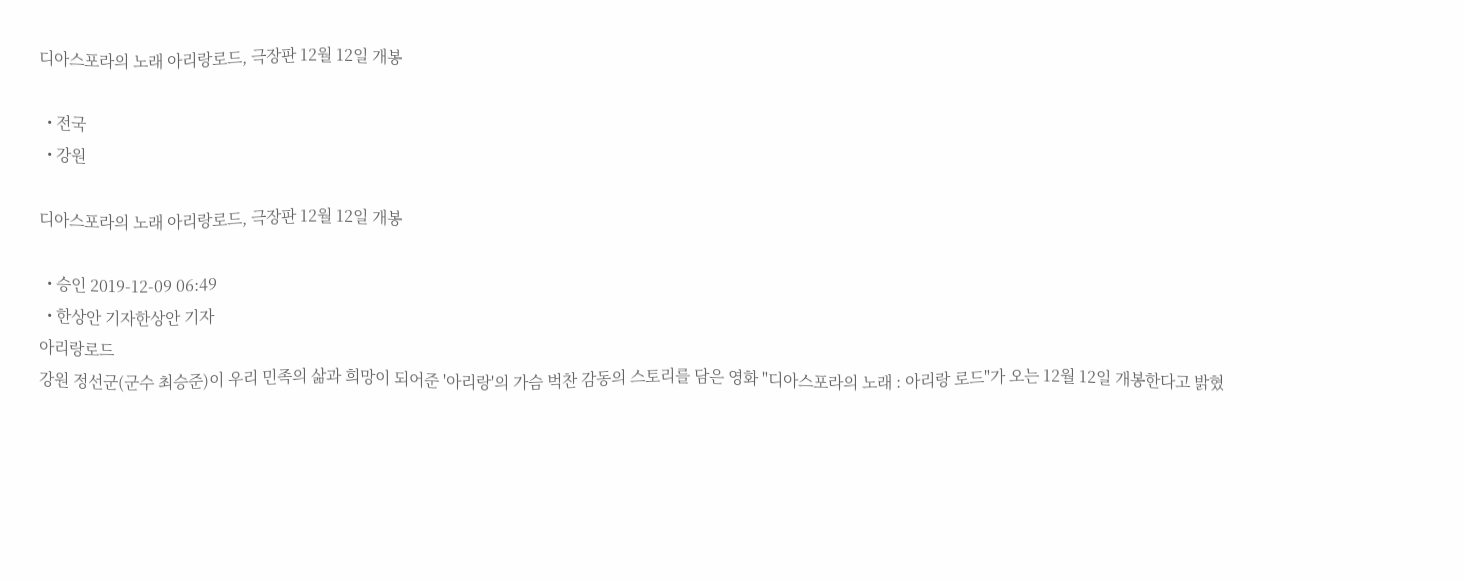디아스포라의 노래 아리랑로드, 극장판 12월 12일 개봉

  • 전국
  • 강원

디아스포라의 노래 아리랑로드, 극장판 12월 12일 개봉

  • 승인 2019-12-09 06:49
  • 한상안 기자한상안 기자
아리랑로드
강원 정선군(군수 최승준)이 우리 민족의 삶과 희망이 되어준 '아리랑'의 가슴 벅찬 감동의 스토리를 담은 영화 "디아스포라의 노래 : 아리랑 로드"가 오는 12월 12일 개봉한다고 밝혔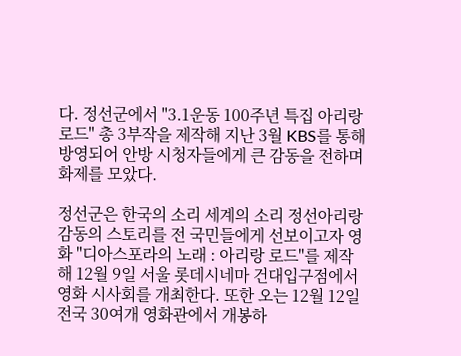다. 정선군에서 "3.1운동 100주년 특집 아리랑 로드" 총 3부작을 제작해 지난 3월 KBS를 통해 방영되어 안방 시청자들에게 큰 감동을 전하며 화제를 모았다.

정선군은 한국의 소리 세계의 소리 정선아리랑 감동의 스토리를 전 국민들에게 선보이고자 영화 "디아스포라의 노래 : 아리랑 로드"를 제작해 12월 9일 서울 롯데시네마 건대입구점에서 영화 시사회를 개최한다. 또한 오는 12월 12일 전국 30여개 영화관에서 개봉하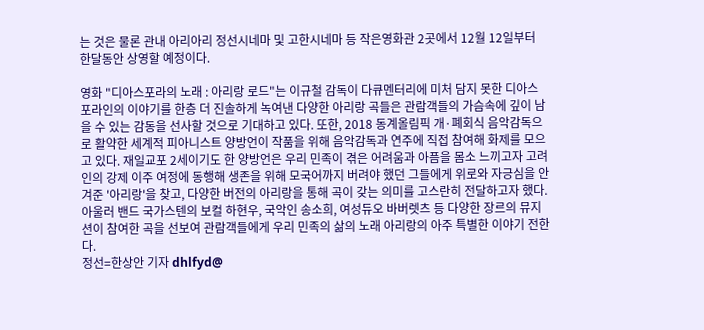는 것은 물론 관내 아리아리 정선시네마 및 고한시네마 등 작은영화관 2곳에서 12월 12일부터 한달동안 상영할 예정이다.

영화 "디아스포라의 노래 : 아리랑 로드"는 이규철 감독이 다큐멘터리에 미처 담지 못한 디아스포라인의 이야기를 한층 더 진솔하게 녹여낸 다양한 아리랑 곡들은 관람객들의 가슴속에 깊이 남을 수 있는 감동을 선사할 것으로 기대하고 있다. 또한, 2018 동계올림픽 개·폐회식 음악감독으로 활약한 세계적 피아니스트 양방언이 작품을 위해 음악감독과 연주에 직접 참여해 화제를 모으고 있다. 재일교포 2세이기도 한 양방언은 우리 민족이 겪은 어려움과 아픔을 몸소 느끼고자 고려인의 강제 이주 여정에 동행해 생존을 위해 모국어까지 버려야 했던 그들에게 위로와 자긍심을 안겨준 '아리랑'을 찾고, 다양한 버전의 아리랑을 통해 곡이 갖는 의미를 고스란히 전달하고자 했다. 아울러 밴드 국가스텐의 보컬 하현우, 국악인 송소희, 여성듀오 바버렛츠 등 다양한 장르의 뮤지션이 참여한 곡을 선보여 관람객들에게 우리 민족의 삶의 노래 아리랑의 아주 특별한 이야기 전한다.
정선=한상안 기자 dhlfyd@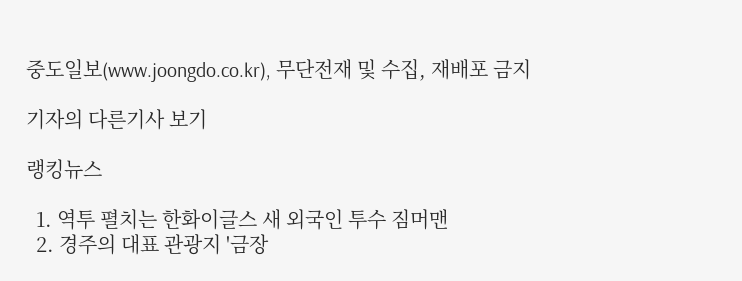중도일보(www.joongdo.co.kr), 무단전재 및 수집, 재배포 금지

기자의 다른기사 보기

랭킹뉴스

  1. 역투 펼치는 한화이글스 새 외국인 투수 짐머맨
  2. 경주의 대표 관광지 '금장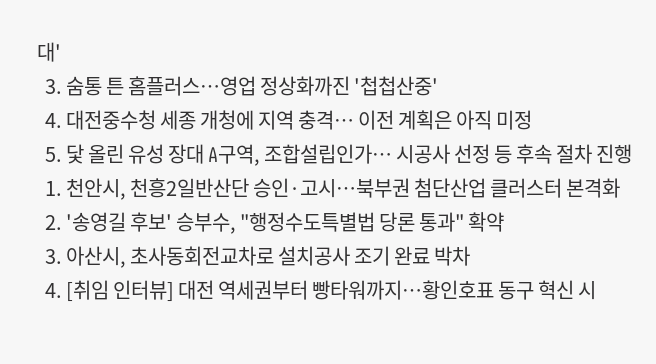대'
  3. 숨통 튼 홈플러스…영업 정상화까진 '첩첩산중'
  4. 대전중수청 세종 개청에 지역 충격… 이전 계획은 아직 미정
  5. 닻 올린 유성 장대 A구역, 조합설립인가… 시공사 선정 등 후속 절차 진행
  1. 천안시, 천흥2일반산단 승인·고시…북부권 첨단산업 클러스터 본격화
  2. '송영길 후보' 승부수, "행정수도특별법 당론 통과" 확약
  3. 아산시, 초사동회전교차로 설치공사 조기 완료 박차
  4. [취임 인터뷰] 대전 역세권부터 빵타워까지…황인호표 동구 혁신 시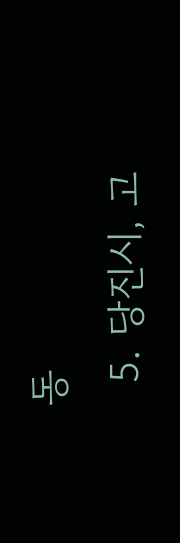동
  5. 당진시, 고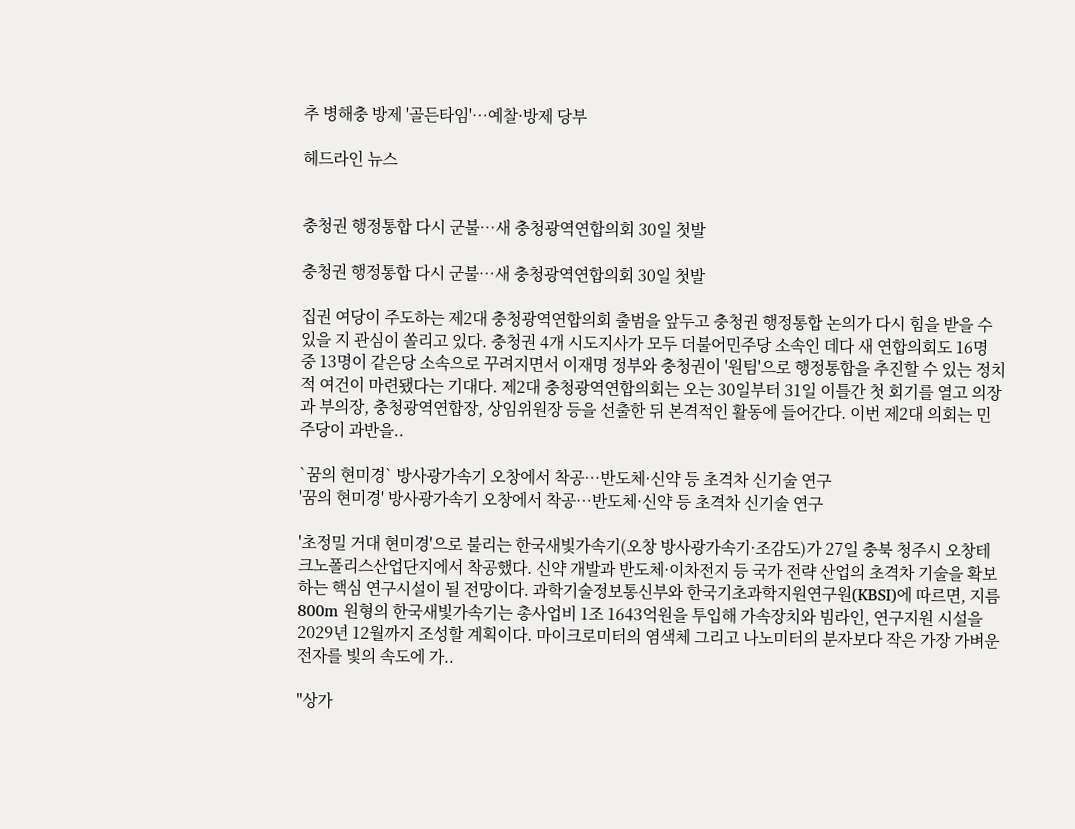추 병해충 방제 '골든타임'…예찰·방제 당부

헤드라인 뉴스


충청권 행정통합 다시 군불…새 충청광역연합의회 30일 첫발

충청권 행정통합 다시 군불…새 충청광역연합의회 30일 첫발

집권 여당이 주도하는 제2대 충청광역연합의회 출범을 앞두고 충청권 행정통합 논의가 다시 힘을 받을 수 있을 지 관심이 쏠리고 있다. 충청권 4개 시도지사가 모두 더불어민주당 소속인 데다 새 연합의회도 16명 중 13명이 같은당 소속으로 꾸려지면서 이재명 정부와 충청권이 '원팀'으로 행정통합을 추진할 수 있는 정치적 여건이 마련됐다는 기대다. 제2대 충청광역연합의회는 오는 30일부터 31일 이틀간 첫 회기를 열고 의장과 부의장, 충청광역연합장, 상임위원장 등을 선출한 뒤 본격적인 활동에 들어간다. 이번 제2대 의회는 민주당이 과반을..

`꿈의 현미경` 방사광가속기 오창에서 착공…반도체·신약 등 초격차 신기술 연구
'꿈의 현미경' 방사광가속기 오창에서 착공…반도체·신약 등 초격차 신기술 연구

'초정밀 거대 현미경'으로 불리는 한국새빛가속기(오창 방사광가속기·조감도)가 27일 충북 청주시 오창테크노폴리스산업단지에서 착공했다. 신약 개발과 반도체·이차전지 등 국가 전략 산업의 초격차 기술을 확보하는 핵심 연구시설이 될 전망이다. 과학기술정보통신부와 한국기초과학지원연구원(KBSI)에 따르면, 지름 800m 원형의 한국새빛가속기는 총사업비 1조 1643억원을 투입해 가속장치와 빔라인, 연구지원 시설을 2029년 12월까지 조성할 계획이다. 마이크로미터의 염색체 그리고 나노미터의 분자보다 작은 가장 가벼운 전자를 빛의 속도에 가..

"상가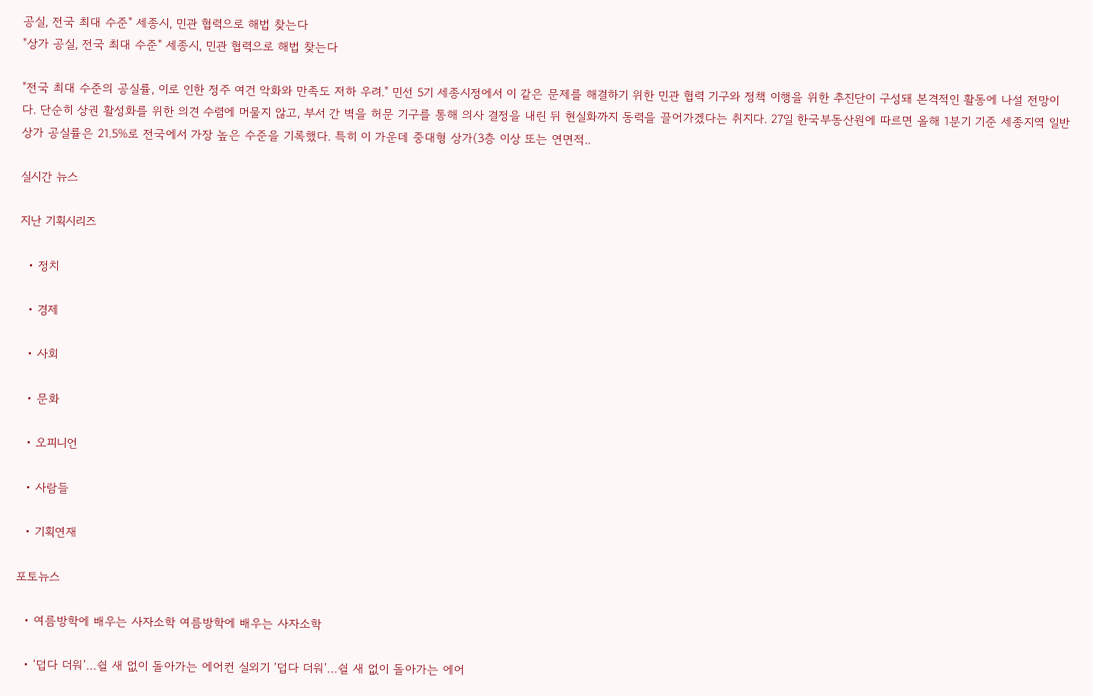공실, 전국 최대 수준" 세종시, 민관 협력으로 해법 찾는다
"상가 공실, 전국 최대 수준" 세종시, 민관 협력으로 해법 찾는다

"전국 최대 수준의 공실률, 이로 인한 정주 여건 악화와 만족도 저하 우려." 민선 5기 세종시정에서 이 같은 문제를 해결하기 위한 민관 협력 기구와 정책 이행을 위한 추진단이 구성돼 본격적인 활동에 나설 전망이다. 단순히 상권 활성화를 위한 의견 수렴에 머물지 않고, 부서 간 벽을 허문 기구를 통해 의사 결정을 내린 뒤 현실화까지 동력을 끌어가겠다는 취지다. 27일 한국부동산원에 따르면 올해 1분기 기준 세종지역 일반상가 공실률은 21.5%로 전국에서 가장 높은 수준을 기록했다. 특히 이 가운데 중대형 상가(3층 이상 또는 연면적..

실시간 뉴스

지난 기획시리즈

  • 정치

  • 경제

  • 사회

  • 문화

  • 오피니언

  • 사람들

  • 기획연재

포토뉴스

  • 여름방학에 배우는 사자소학 여름방학에 배우는 사자소학

  • ‘덥다 더워’…쉴 새 없이 돌아가는 에어컨 실외기 ‘덥다 더워’…쉴 새 없이 돌아가는 에어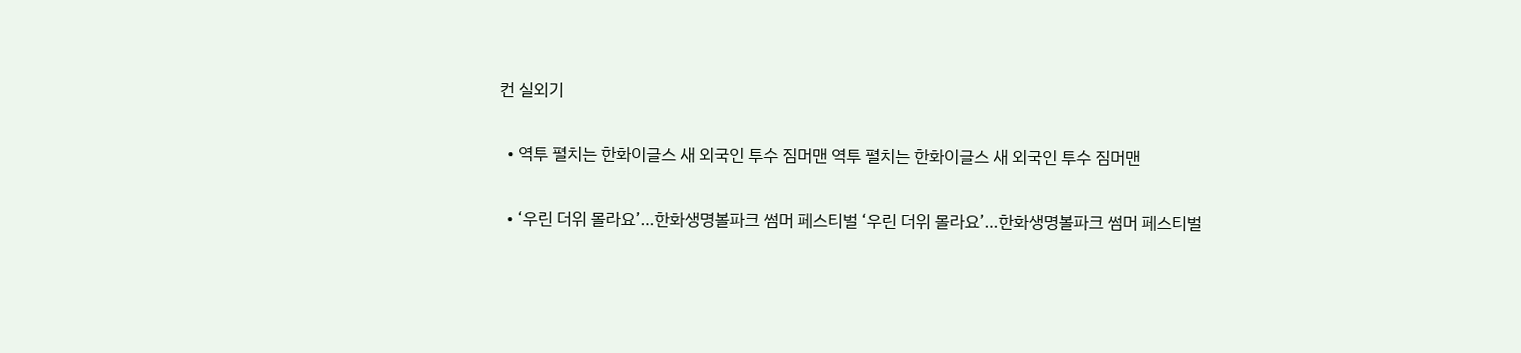컨 실외기

  • 역투 펼치는 한화이글스 새 외국인 투수 짐머맨 역투 펼치는 한화이글스 새 외국인 투수 짐머맨

  • ‘우린 더위 몰라요’…한화생명볼파크 썸머 페스티벌 ‘우린 더위 몰라요’…한화생명볼파크 썸머 페스티벌